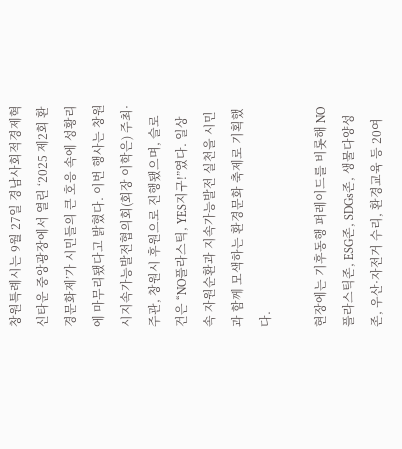창원특례시는 9월 27일 경남사회적경제혁신타운 중앙광장에서 열린 ‘2025 제2회 환경문화제’가 시민들의 큰 호응 속에 성황리에 마무리됐다고 밝혔다. 이번 행사는 창원시지속가능발전협의회(회장 이학은) 주최·주관, 창원시 후원으로 진행됐으며, 슬로건은 “NO플라스틱, YES지구!”였다. 일상 속 자원순환과 지속가능발전 실천을 시민과 함께 모색하는 환경문화 축제로 기획했다.

현장에는 기후동행 퍼레이드를 비롯해 NO플라스틱존, ESG존, SDGs존, 생물다양성존, 우산·자전거 수리, 환경교육 등 20여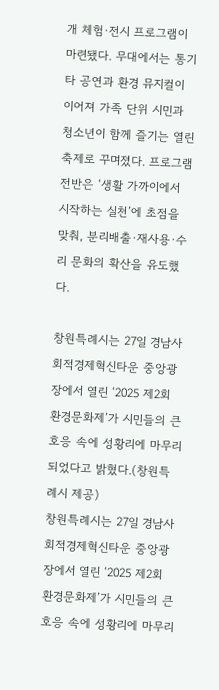개 체험·전시 프로그램이 마련됐다. 무대에서는 통기타 공연과 환경 뮤지컬이 이어져 가족 단위 시민과 청소년이 함께 즐기는 열린 축제로 꾸며졌다. 프로그램 전반은 ‘생활 가까이에서 시작하는 실천’에 초점을 맞춰, 분리배출·재사용·수리 문화의 확산을 유도했다.

창원특례시는 27일 경남사회적경제혁신타운 중앙광장에서 열린 ‘2025 제2회 환경문화제’가 시민들의 큰 호응 속에 성황리에 마무리되었다고 밝혔다.(창원특례시 제공)
창원특례시는 27일 경남사회적경제혁신타운 중앙광장에서 열린 ‘2025 제2회 환경문화제’가 시민들의 큰 호응 속에 성황리에 마무리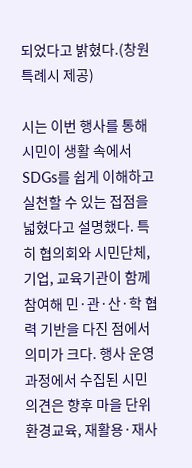되었다고 밝혔다.(창원특례시 제공)

시는 이번 행사를 통해 시민이 생활 속에서 SDGs를 쉽게 이해하고 실천할 수 있는 접점을 넓혔다고 설명했다. 특히 협의회와 시민단체, 기업, 교육기관이 함께 참여해 민·관·산·학 협력 기반을 다진 점에서 의미가 크다. 행사 운영 과정에서 수집된 시민 의견은 향후 마을 단위 환경교육, 재활용·재사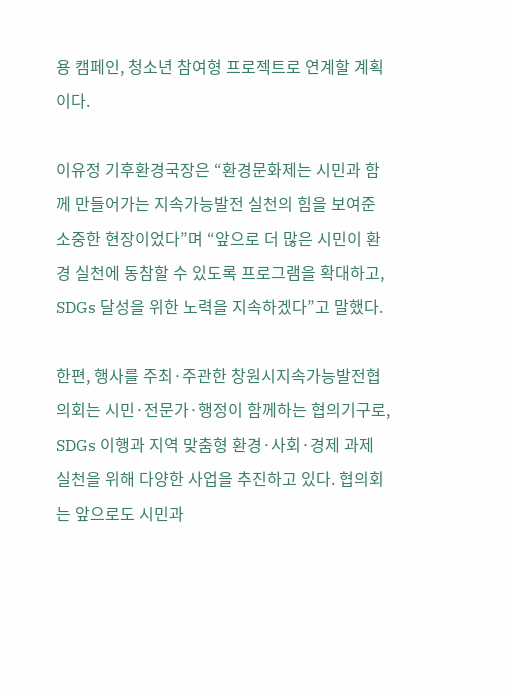용 캠페인, 청소년 참여형 프로젝트로 연계할 계획이다.

이유정 기후환경국장은 “환경문화제는 시민과 함께 만들어가는 지속가능발전 실천의 힘을 보여준 소중한 현장이었다”며 “앞으로 더 많은 시민이 환경 실천에 동참할 수 있도록 프로그램을 확대하고, SDGs 달성을 위한 노력을 지속하겠다”고 말했다.

한편, 행사를 주최·주관한 창원시지속가능발전협의회는 시민·전문가·행정이 함께하는 협의기구로, SDGs 이행과 지역 맞춤형 환경·사회·경제 과제 실천을 위해 다양한 사업을 추진하고 있다. 협의회는 앞으로도 시민과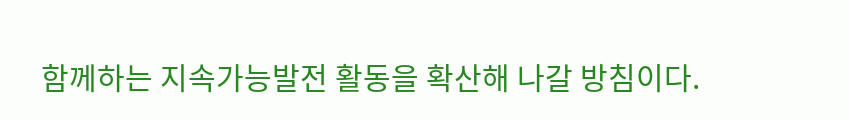함께하는 지속가능발전 활동을 확산해 나갈 방침이다.